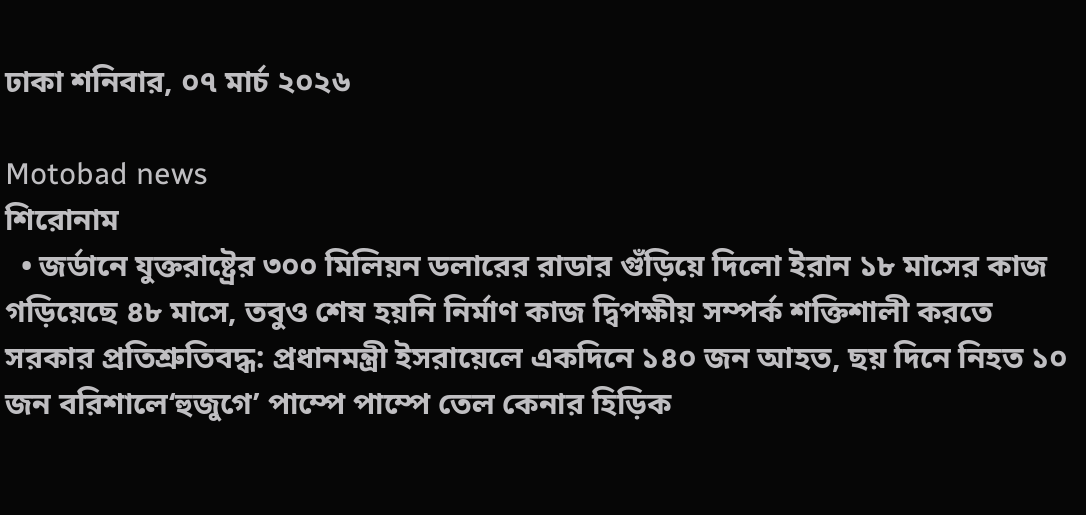ঢাকা শনিবার, ০৭ মার্চ ২০২৬

Motobad news
শিরোনাম
  • জর্ডানে যুক্তরাষ্ট্রের ৩০০ মিলিয়ন ডলারের রাডার গুঁড়িয়ে দিলো ইরান ১৮ মাসের কাজ গড়িয়েছে ৪৮ মাসে, তবুও শেষ হয়নি নির্মাণ কাজ দ্বিপক্ষীয় সম্পর্ক শক্তিশালী করতে সরকার প্রতিশ্রুতিবদ্ধ: প্রধানমন্ত্রী ইসরায়েলে একদিনে ১৪০ জন আহত, ছয় দিনে নিহত ১০ জন বরিশালে‘হুজুগে’ পাম্পে পাম্পে তেল কেনার হিড়িক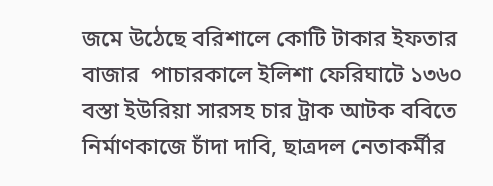জমে উঠেছে বরিশালে কোটি টাকার ইফতার বাজার  পাচারকালে ইলিশা ফেরিঘাটে ১৩৬০ বস্তা ইউরিয়া সারসহ চার ট্রাক আটক ববিতে নির্মাণকাজে চাঁদা দাবি, ছাত্রদল নেতাকর্মীর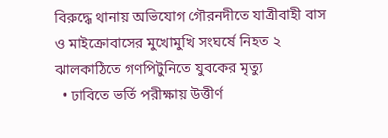বিরুদ্ধে থানায় অভিযোগ গৌরনদীতে যাত্রীবাহী বাস ও মাইক্রোবাসের মুখোমুখি সংঘর্ষে নিহত ২ ঝালকাঠিতে গণপিটুনিতে যুবকের মৃত্যু
  • ঢাবিতে ভর্তি পরীক্ষায় উত্তীর্ণ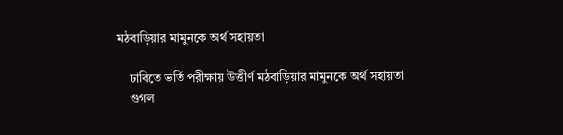মঠবাড়িয়ার মামুনকে অর্থ সহায়তা

    ঢাবিতে ভর্তি পরীক্ষায় উত্তীর্ণ মঠবাড়িয়ার মামুনকে অর্থ সহায়তা
    গুগল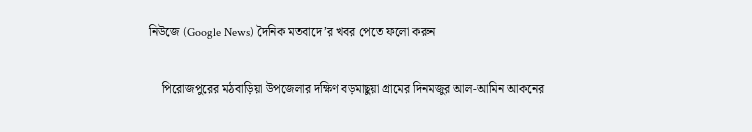নিউজে (Google News) দৈনিক মতবাদে’র খবর পেতে ফলো করুন

    পিরোজপুরের মঠবাড়িয়া উপজেলার দক্ষিণ বড়মাছুয়া গ্রামের দিনমজুর আল-আমিন আকনের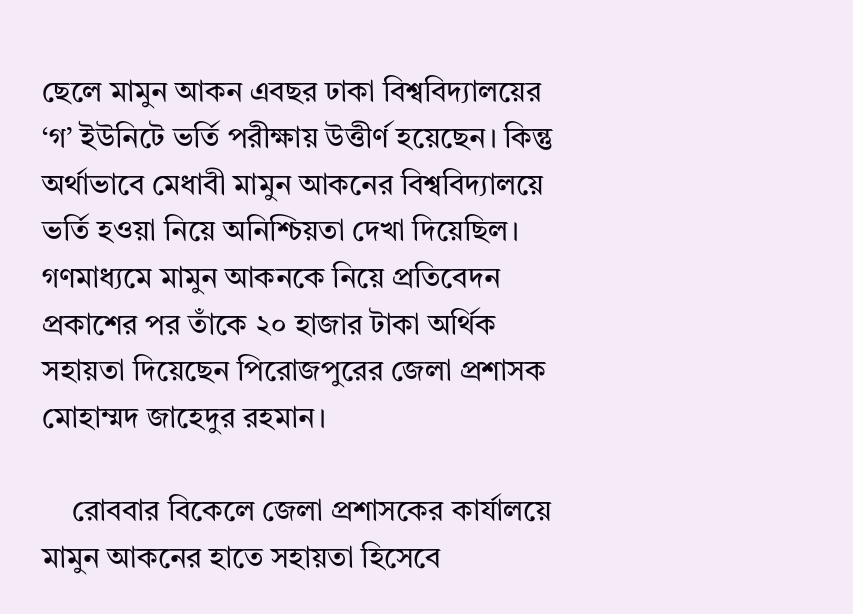ছেলে মামুন আকন এবছর ঢাকা বিশ্ববিদ্যালয়ের ‘গ’ ইউনিটে ভর্তি পরীক্ষায় উত্তীর্ণ হয়েছেন। কিন্তু অর্থাভাবে মেধাবী মামুন আকনের বিশ্ববিদ্যালয়ে ভর্তি হওয়া নিয়ে অনিশ্চিয়তা দেখা দিয়েছিল। গণমাধ্যমে মামুন আকনকে নিয়ে প্রতিবেদন প্রকাশের পর তাঁকে ২০ হাজার টাকা অর্থিক সহায়তা দিয়েছেন পিরোজপুরের জেলা প্রশাসক মোহাম্মদ জাহেদুর রহমান।

    রোববার বিকেলে জেলা প্রশাসকের কার্যালয়ে মামুন আকনের হাতে সহায়তা হিসেবে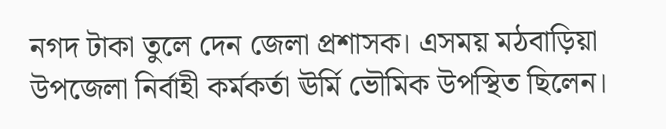নগদ টাকা তুলে দেন জেলা প্রশাসক। এসময় মঠবাড়িয়া উপজেলা নির্বাহী কর্মকর্তা ঊর্মি ভৌমিক উপস্থিত ছিলেন।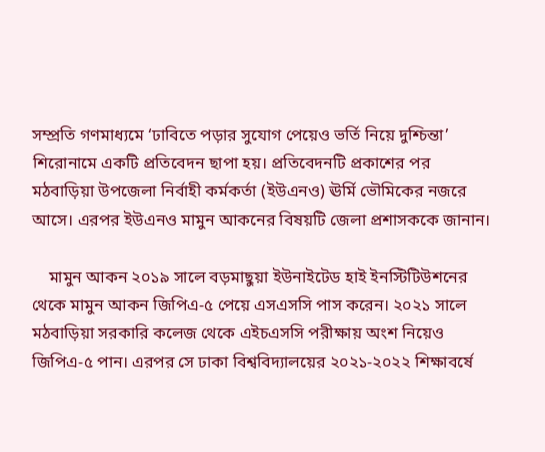সম্প্রতি গণমাধ্যমে ‘ঢাবিতে পড়ার সুযোগ পেয়েও ভর্তি নিয়ে দুশ্চিন্তা’ শিরোনামে একটি প্রতিবেদন ছাপা হয়। প্রতিবেদনটি প্রকাশের পর মঠবাড়িয়া উপজেলা নির্বাহী কর্মকর্তা (ইউএনও) ঊর্মি ভৌমিকের নজরে আসে। এরপর ইউএনও মামুন আকনের বিষয়টি জেলা প্রশাসককে জানান।

    মামুন আকন ২০১৯ সালে বড়মাছুয়া ইউনাইটেড হাই ইনস্টিটিউশনের থেকে মামুন আকন জিপিএ-৫ পেয়ে এসএসসি পাস করেন। ২০২১ সালে মঠবাড়িয়া সরকারি কলেজ থেকে এইচএসসি পরীক্ষায় অংশ নিয়েও জিপিএ-৫ পান। এরপর সে ঢাকা বিশ্ববিদ্যালয়ের ২০২১-২০২২ শিক্ষাবর্ষে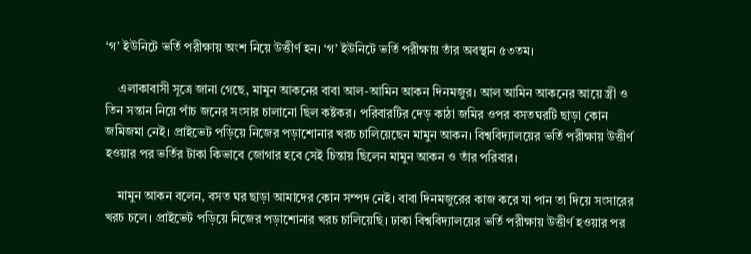‘গ’ ইউনিটে ভর্তি পরীক্ষায় অংশ নিয়ে উত্তীর্ণ হন। ‘গ’ ইউনিটে ভর্তি পরীক্ষায় তাঁর অবস্থান ৫৩তম।

    এলাকাবাসী সূত্রে জানা গেছে, মামুন আকনের বাবা আল-আমিন আকন দিনমজুর। আল আমিন আকনের আয়ে স্ত্রী ও তিন সন্তান নিয়ে পাঁচ জনের সংসার চালানো ছিল কষ্টকর। পরিবারটির দেড় কাঠা জমির ওপর বসতঘরটি ছাড়া কোন জমিজমা নেই। প্রাইভেট পড়িয়ে নিজের পড়াশোনার খরচ চালিয়েছেন মামুন আকন। বিশ্ববিদ্যালয়ের ভর্তি পরীক্ষায় উত্তীর্ণ হওয়ার পর ভর্তির টাকা কিভাবে জোগার হবে সেই চিন্তায় ছিলেন মামুন আকন ও তাঁর পরিবার।

    মামুন আকন বলেন, বসত ঘর ছাড়া আমাদের কোন সম্পদ নেই। বাবা দিনমজুরের কাজ করে যা পান তা দিয়ে সংসারের খরচ চলে। প্রাইভেট পড়িয়ে নিজের পড়াশোনার খরচ চালিয়েছি। ঢাকা বিশ্ববিদ্যালয়ের ভর্তি পরীক্ষায় উত্তীর্ণ হওয়ার পর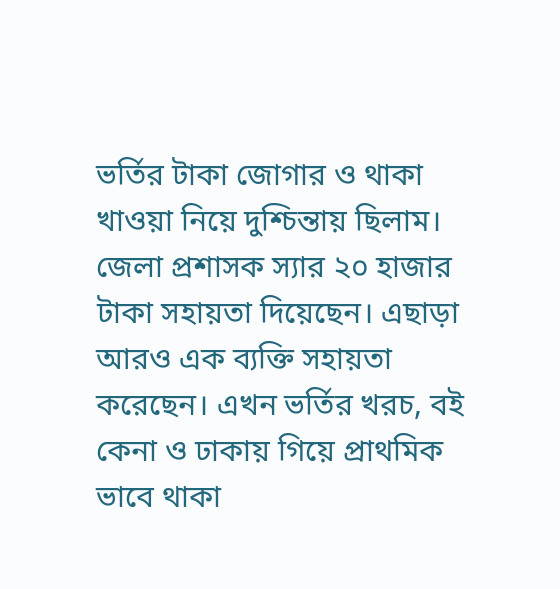ভর্তির টাকা জোগার ও থাকা খাওয়া নিয়ে দুশ্চিন্তায় ছিলাম। জেলা প্রশাসক স্যার ২০ হাজার টাকা সহায়তা দিয়েছেন। এছাড়া আরও এক ব্যক্তি সহায়তা করেছেন। এখন ভর্তির খরচ, বই কেনা ও ঢাকায় গিয়ে প্রাথমিক ভাবে থাকা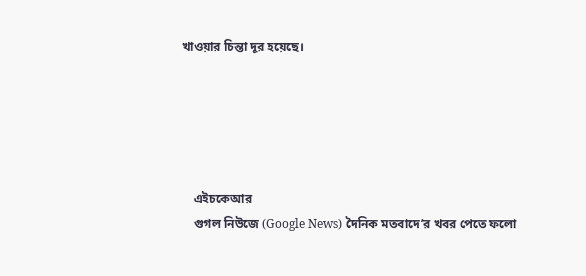খাওয়ার চিন্তা দূর হয়েছে।





    এইচকেআর
    গুগল নিউজে (Google News) দৈনিক মতবাদে’র খবর পেতে ফলো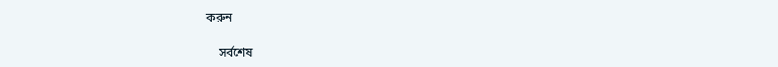করুন

    সর্বশেষ